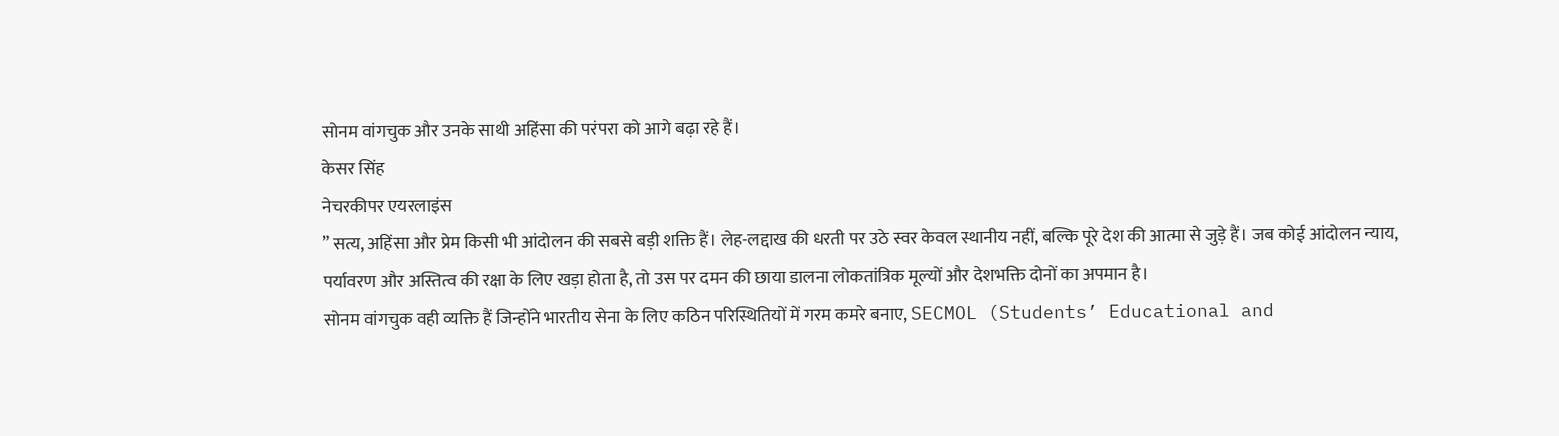सोनम वांगचुक और उनके साथी अहिंसा की परंपरा को आगे बढ़ा रहे हैं।
केसर सिंह
नेचरकीपर एयरलाइंस
” सत्य, अहिंसा और प्रेम किसी भी आंदोलन की सबसे बड़ी शक्ति हैं। लेह-लद्दाख की धरती पर उठे स्वर केवल स्थानीय नहीं, बल्कि पूरे देश की आत्मा से जुड़े हैं। जब कोई आंदोलन न्याय, पर्यावरण और अस्तित्व की रक्षा के लिए खड़ा होता है, तो उस पर दमन की छाया डालना लोकतांत्रिक मूल्यों और देशभक्ति दोनों का अपमान है।
सोनम वांगचुक वही व्यक्ति हैं जिन्होंने भारतीय सेना के लिए कठिन परिस्थितियों में गरम कमरे बनाए, SECMOL (Students’ Educational and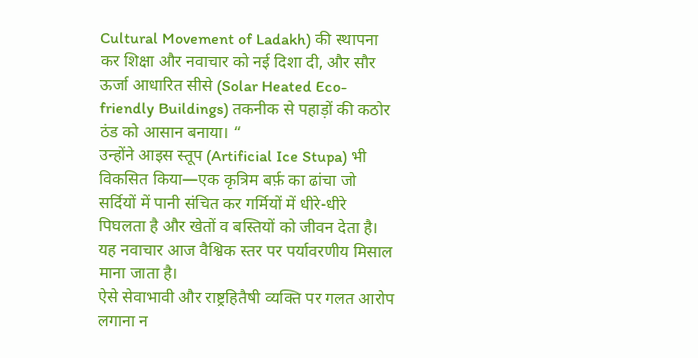Cultural Movement of Ladakh) की स्थापना कर शिक्षा और नवाचार को नई दिशा दी, और सौर ऊर्जा आधारित सीसे (Solar Heated Eco-friendly Buildings) तकनीक से पहाड़ों की कठोर ठंड को आसान बनाया। “
उन्होंने आइस स्तूप (Artificial Ice Stupa) भी विकसित किया—एक कृत्रिम बर्फ़ का ढांचा जो सर्दियों में पानी संचित कर गर्मियों में धीरे-धीरे पिघलता है और खेतों व बस्तियों को जीवन देता है। यह नवाचार आज वैश्विक स्तर पर पर्यावरणीय मिसाल माना जाता है।
ऐसे सेवाभावी और राष्ट्रहितैषी व्यक्ति पर गलत आरोप लगाना न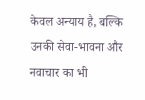केवल अन्याय है, बल्कि उनकी सेवा-भावना और नवाचार का भी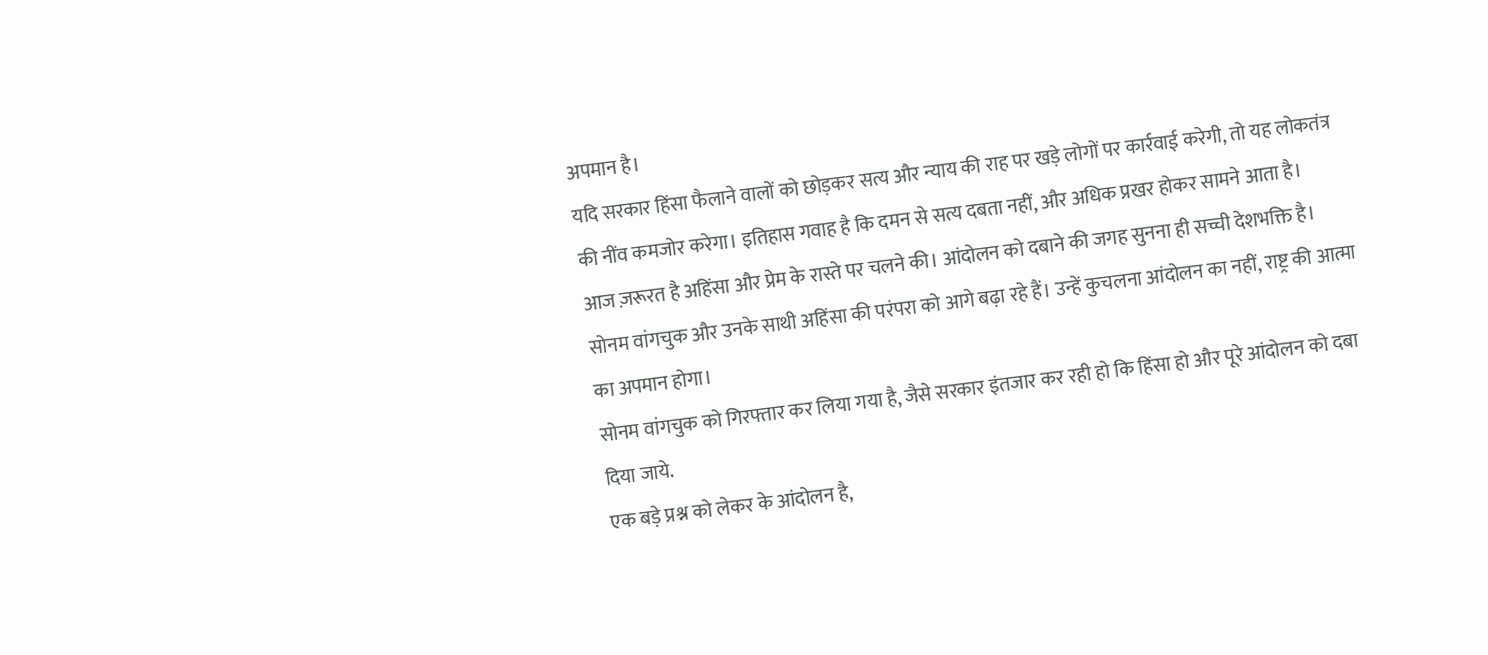अपमान है।
यदि सरकार हिंसा फैलाने वालों को छोड़कर सत्य और न्याय की राह पर खड़े लोगों पर कार्रवाई करेगी, तो यह लोकतंत्र की नींव कमजोर करेगा। इतिहास गवाह है कि दमन से सत्य दबता नहीं, और अधिक प्रखर होकर सामने आता है।
आज ज़रूरत है अहिंसा और प्रेम के रास्ते पर चलने की। आंदोलन को दबाने की जगह सुनना ही सच्ची देशभक्ति है।
सोनम वांगचुक और उनके साथी अहिंसा की परंपरा को आगे बढ़ा रहे हैं। उन्हें कुचलना आंदोलन का नहीं, राष्ट्र की आत्मा का अपमान होगा।
सोनम वांगचुक को गिरफ्तार कर लिया गया है, जैसे सरकार इंतजार कर रही हो कि हिंसा हो और पूरे आंदोलन को दबा दिया जाये.
एक बड़े प्रश्न को लेकर के आंदोलन है,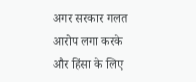अगर सरकार गलत आरोप लगा करके और हिंसा के लिए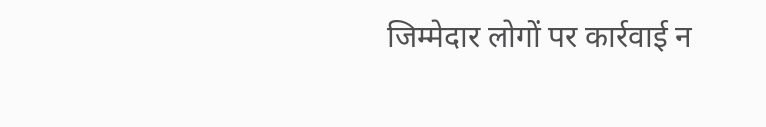जिम्मेदार लोगों पर कार्रवाई न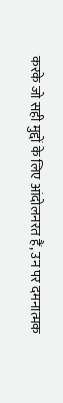करके जो सही मुद्दों के लिए आंदोलनरत हैं, उन पर दमनात्मक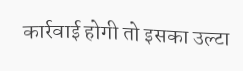कार्रवाई होगी तो इसका उल्टा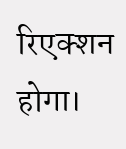रिएक्शन होगा।